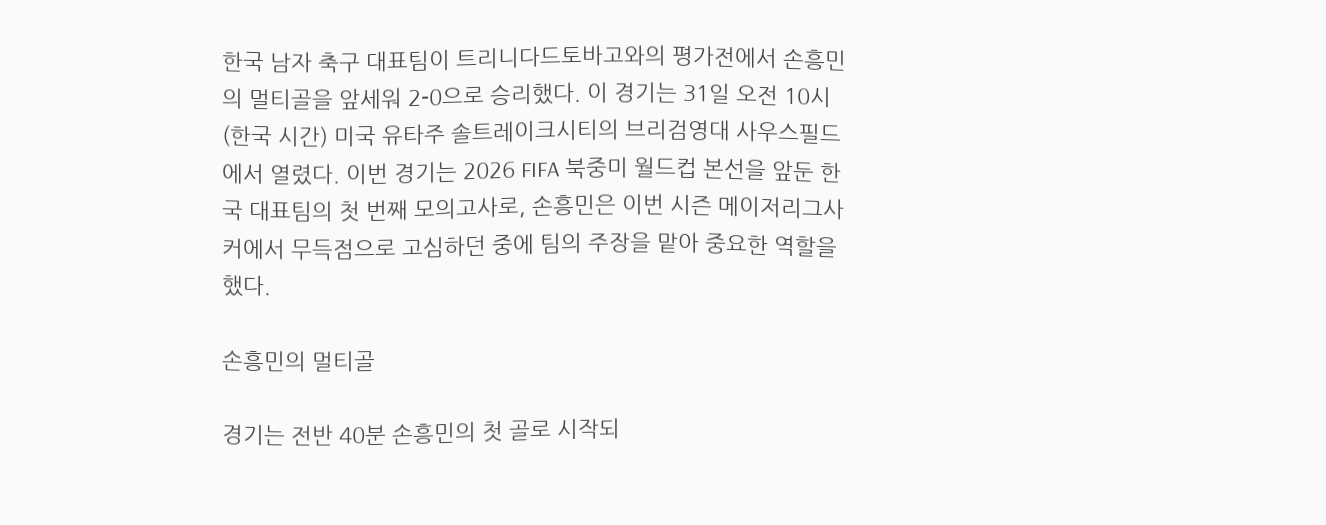한국 남자 축구 대표팀이 트리니다드토바고와의 평가전에서 손흥민의 멀티골을 앞세워 2-0으로 승리했다. 이 경기는 31일 오전 10시(한국 시간) 미국 유타주 솔트레이크시티의 브리검영대 사우스필드에서 열렸다. 이번 경기는 2026 FIFA 북중미 월드컵 본선을 앞둔 한국 대표팀의 첫 번째 모의고사로, 손흥민은 이번 시즌 메이저리그사커에서 무득점으로 고심하던 중에 팀의 주장을 맡아 중요한 역할을 했다.

손흥민의 멀티골

경기는 전반 40분 손흥민의 첫 골로 시작되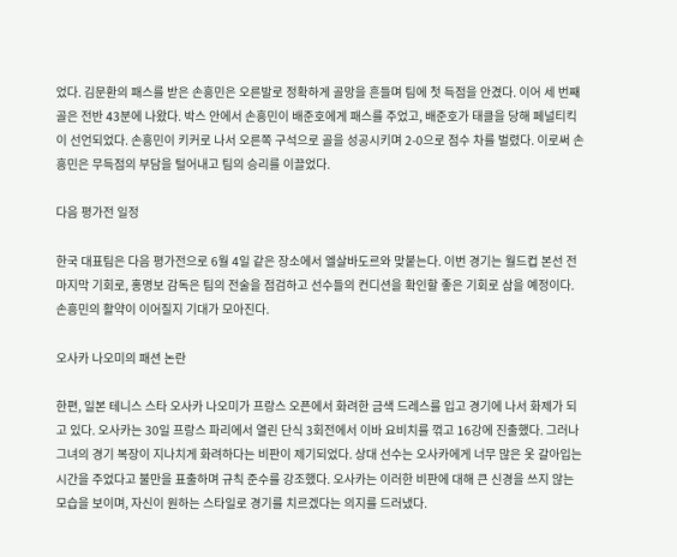었다. 김문환의 패스를 받은 손흥민은 오른발로 정확하게 골망을 흔들며 팀에 첫 득점을 안겼다. 이어 세 번째 골은 전반 43분에 나왔다. 박스 안에서 손흥민이 배준호에게 패스를 주었고, 배준호가 태클을 당해 페널티킥이 선언되었다. 손흥민이 키커로 나서 오른쪽 구석으로 골을 성공시키며 2-0으로 점수 차를 벌렸다. 이로써 손흥민은 무득점의 부담을 털어내고 팀의 승리를 이끌었다.

다음 평가전 일정

한국 대표팀은 다음 평가전으로 6월 4일 같은 장소에서 엘살바도르와 맞붙는다. 이번 경기는 월드컵 본선 전 마지막 기회로, 홍명보 감독은 팀의 전술을 점검하고 선수들의 컨디션을 확인할 좋은 기회로 삼을 예정이다. 손흥민의 활약이 이어질지 기대가 모아진다.

오사카 나오미의 패션 논란

한편, 일본 테니스 스타 오사카 나오미가 프랑스 오픈에서 화려한 금색 드레스를 입고 경기에 나서 화제가 되고 있다. 오사카는 30일 프랑스 파리에서 열린 단식 3회전에서 이바 요비치를 꺾고 16강에 진출했다. 그러나 그녀의 경기 복장이 지나치게 화려하다는 비판이 제기되었다. 상대 선수는 오사카에게 너무 많은 옷 갈아입는 시간을 주었다고 불만을 표출하며 규칙 준수를 강조했다. 오사카는 이러한 비판에 대해 큰 신경을 쓰지 않는 모습을 보이며, 자신이 원하는 스타일로 경기를 치르겠다는 의지를 드러냈다.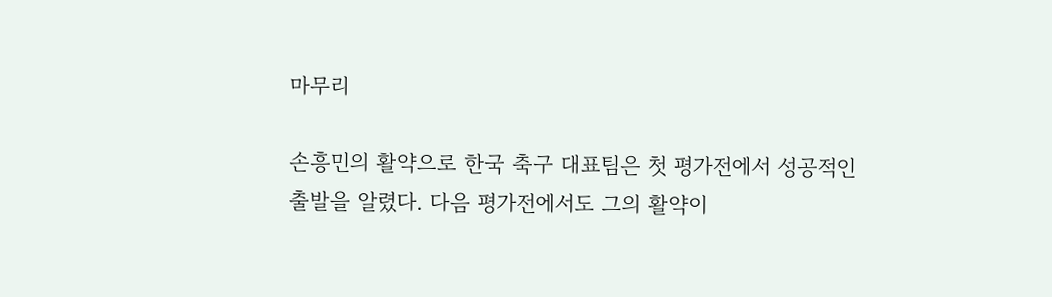마무리

손흥민의 활약으로 한국 축구 대표팀은 첫 평가전에서 성공적인 출발을 알렸다. 다음 평가전에서도 그의 활약이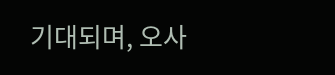기대되며, 오사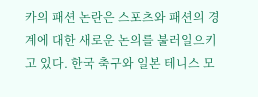카의 패션 논란은 스포츠와 패션의 경계에 대한 새로운 논의를 불러일으키고 있다. 한국 축구와 일본 테니스 모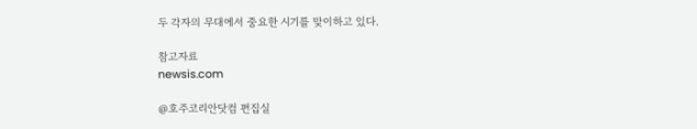두 각자의 무대에서 중요한 시기를 맞이하고 있다.

참고자료
newsis.com

@호주코리안닷컴 편집실